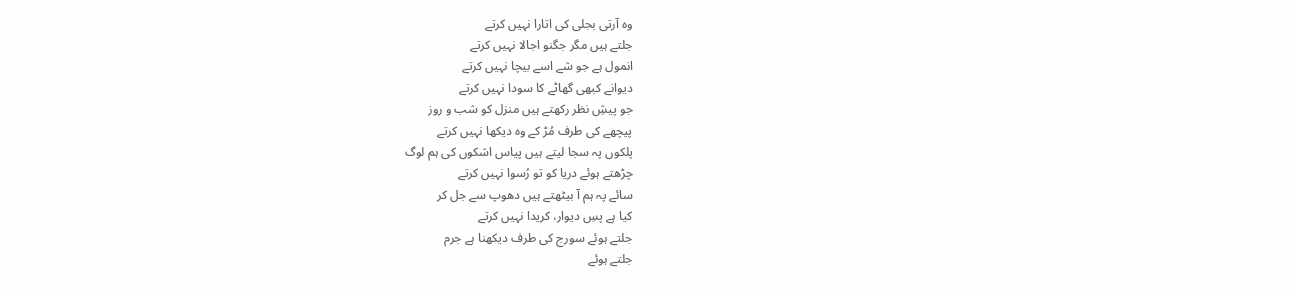وہ آرتی بجلی کی اتارا نہیں کرتے
جلتے ہیں مگر جگنو اجالا نہیں کرتے
انمول ہے جو شے اسے بیچا نہیں کرتے
دیوانے کبھی گھاٹے کا سودا نہیں کرتے
جو پیشِ نظر رکھتے ہیں منزل کو شب و روز
پیچھے کی طرف مُڑ کے وہ دیکھا نہیں کرتے
پلکوں پہ سجا لیتے ہیں پیاس اشکوں کی ہم لوگ
چڑھتے ہوئے دریا کو تو رُسوا نہیں کرتے
سائے پہ ہم آ بیٹھتے ہیں دھوپ سے جل کر
کیا ہے پسِ دیوار، کریدا نہیں کرتے
جلتے ہوئے سورج کی طرف دیکھنا ہے جرم
جلتے ہوئے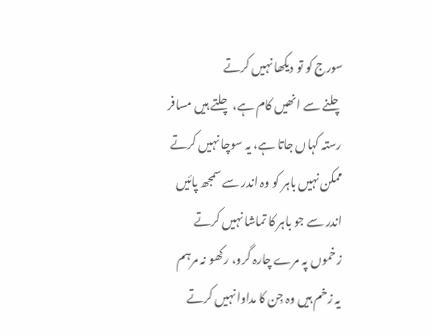سورج کو تو دیکھا نہیں کرتے
چلنے سے انھیں کام ہے، چلتے ہیں مسافر
رستہ کہاں جاتا ہے، یہ سوچا نہیں کرتے
ممکن نہیں باہر کو وہ اندر سے سمجھ پائیں
اندر سے جو باہر کا تماشا نہیں کرتے
زخموں پہ مرے چارہ گرو، رکھو نہ مرہم
یہ زخم ہیں وہ جِن کا مداوا نہیں کرتے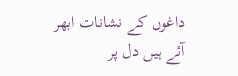داغوں کے نشانات ابھر آئے ہیں دل پر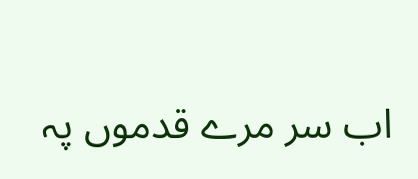اب سر مرے قدموں پہ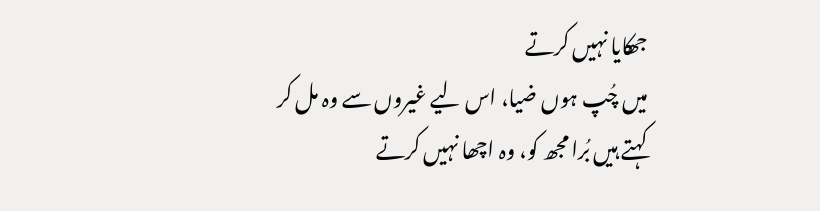جھکایا نہیں کرتے
میں چُپ ہوں ضیا، اس لیے غیروں سے وہ مل کر
کہتے ہیں بُرا مجھ کو، وہ اچھا نہیں کرتے